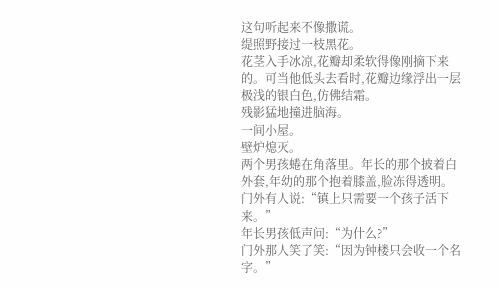这句听起来不像撒谎。
缇照野接过一枝黑花。
花茎入手冰凉,花瓣却柔软得像刚摘下来的。可当他低头去看时,花瓣边缘浮出一层极浅的银白色,仿佛结霜。
残影猛地撞进脑海。
一间小屋。
壁炉熄灭。
两个男孩蜷在角落里。年长的那个披着白外套,年幼的那个抱着膝盖,脸冻得透明。
门外有人说:“镇上只需要一个孩子活下来。”
年长男孩低声问:“为什么?”
门外那人笑了笑:“因为钟楼只会收一个名字。”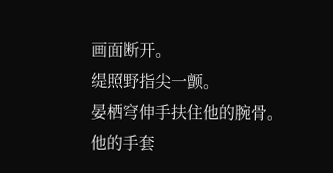画面断开。
缇照野指尖一颤。
晏栖穹伸手扶住他的腕骨。
他的手套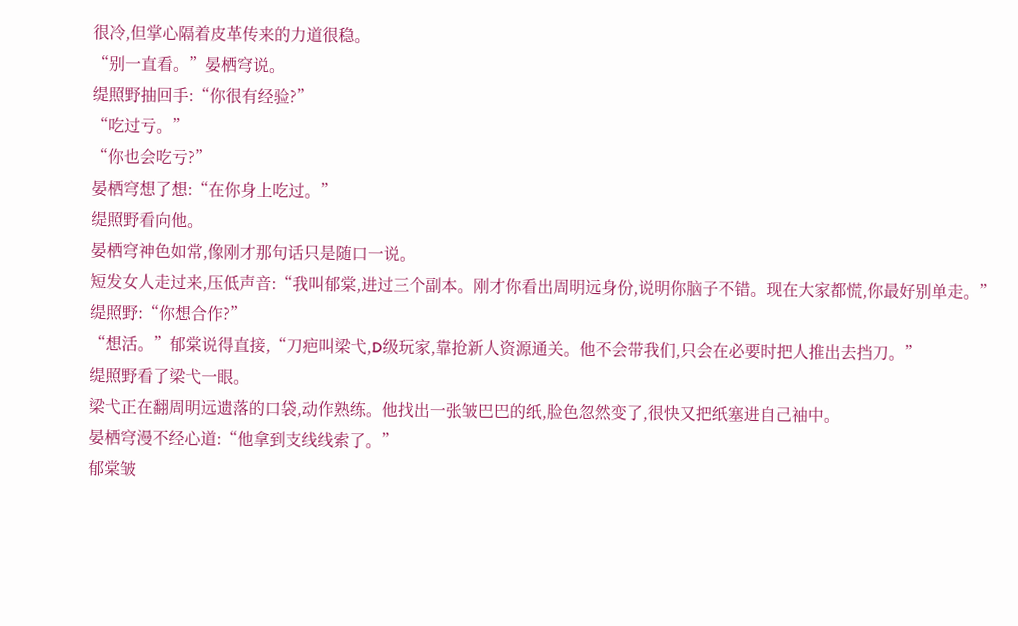很冷,但掌心隔着皮革传来的力道很稳。
“别一直看。”晏栖穹说。
缇照野抽回手:“你很有经验?”
“吃过亏。”
“你也会吃亏?”
晏栖穹想了想:“在你身上吃过。”
缇照野看向他。
晏栖穹神色如常,像刚才那句话只是随口一说。
短发女人走过来,压低声音:“我叫郁棠,进过三个副本。刚才你看出周明远身份,说明你脑子不错。现在大家都慌,你最好别单走。”
缇照野:“你想合作?”
“想活。”郁棠说得直接,“刀疤叫梁弋,D级玩家,靠抢新人资源通关。他不会带我们,只会在必要时把人推出去挡刀。”
缇照野看了梁弋一眼。
梁弋正在翻周明远遗落的口袋,动作熟练。他找出一张皱巴巴的纸,脸色忽然变了,很快又把纸塞进自己袖中。
晏栖穹漫不经心道:“他拿到支线线索了。”
郁棠皱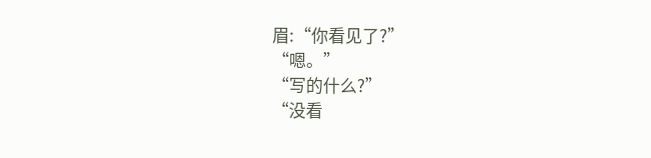眉:“你看见了?”
“嗯。”
“写的什么?”
“没看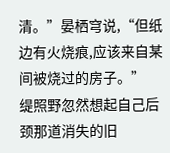清。”晏栖穹说,“但纸边有火烧痕,应该来自某间被烧过的房子。”
缇照野忽然想起自己后颈那道消失的旧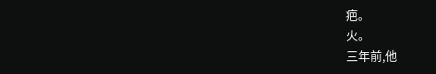疤。
火。
三年前,他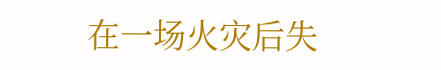在一场火灾后失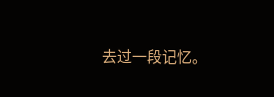去过一段记忆。